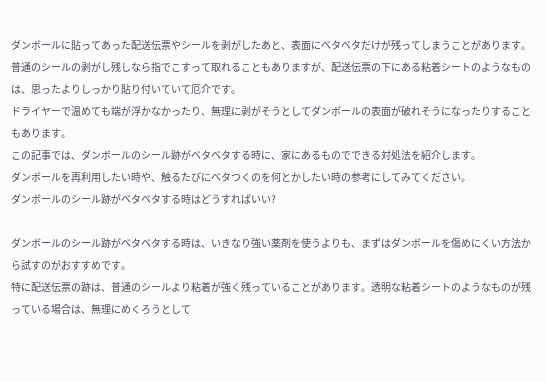ダンボールに貼ってあった配送伝票やシールを剥がしたあと、表面にベタベタだけが残ってしまうことがあります。
普通のシールの剥がし残しなら指でこすって取れることもありますが、配送伝票の下にある粘着シートのようなものは、思ったよりしっかり貼り付いていて厄介です。
ドライヤーで温めても端が浮かなかったり、無理に剥がそうとしてダンボールの表面が破れそうになったりすることもあります。
この記事では、ダンボールのシール跡がベタベタする時に、家にあるものでできる対処法を紹介します。
ダンボールを再利用したい時や、触るたびにベタつくのを何とかしたい時の参考にしてみてください。
ダンボールのシール跡がベタベタする時はどうすればいい?

ダンボールのシール跡がベタベタする時は、いきなり強い薬剤を使うよりも、まずはダンボールを傷めにくい方法から試すのがおすすめです。
特に配送伝票の跡は、普通のシールより粘着が強く残っていることがあります。透明な粘着シートのようなものが残っている場合は、無理にめくろうとして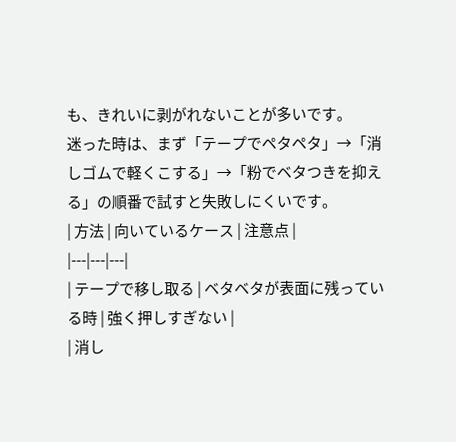も、きれいに剥がれないことが多いです。
迷った時は、まず「テープでペタペタ」→「消しゴムで軽くこする」→「粉でベタつきを抑える」の順番で試すと失敗しにくいです。
| 方法 | 向いているケース | 注意点 |
|---|---|---|
| テープで移し取る | ベタベタが表面に残っている時 | 強く押しすぎない |
| 消し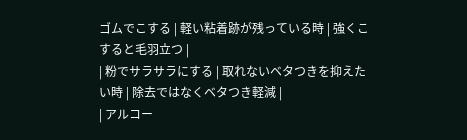ゴムでこする | 軽い粘着跡が残っている時 | 強くこすると毛羽立つ |
| 粉でサラサラにする | 取れないベタつきを抑えたい時 | 除去ではなくベタつき軽減 |
| アルコー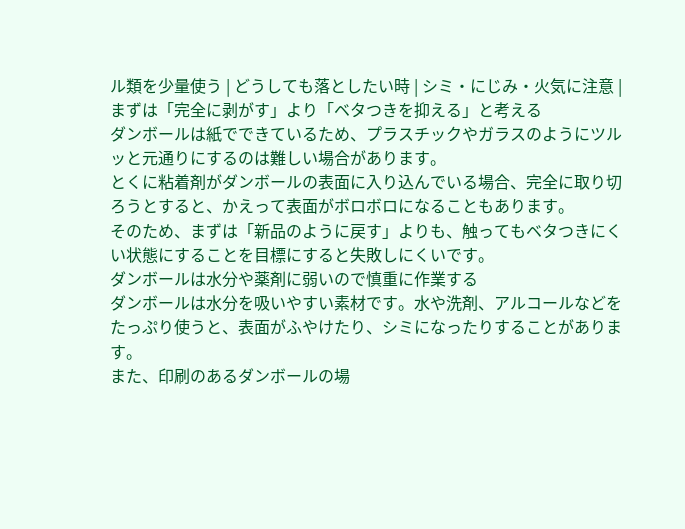ル類を少量使う | どうしても落としたい時 | シミ・にじみ・火気に注意 |
まずは「完全に剥がす」より「ベタつきを抑える」と考える
ダンボールは紙でできているため、プラスチックやガラスのようにツルッと元通りにするのは難しい場合があります。
とくに粘着剤がダンボールの表面に入り込んでいる場合、完全に取り切ろうとすると、かえって表面がボロボロになることもあります。
そのため、まずは「新品のように戻す」よりも、触ってもベタつきにくい状態にすることを目標にすると失敗しにくいです。
ダンボールは水分や薬剤に弱いので慎重に作業する
ダンボールは水分を吸いやすい素材です。水や洗剤、アルコールなどをたっぷり使うと、表面がふやけたり、シミになったりすることがあります。
また、印刷のあるダンボールの場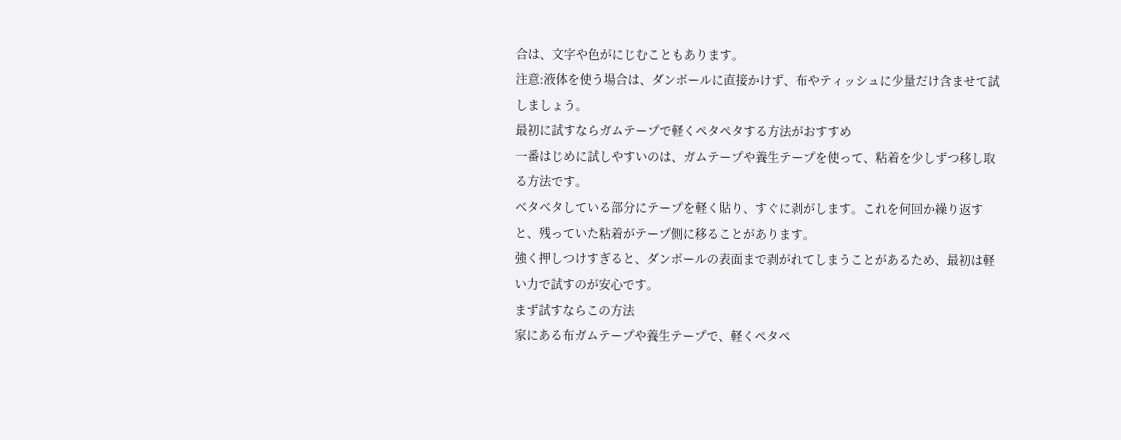合は、文字や色がにじむこともあります。
注意:液体を使う場合は、ダンボールに直接かけず、布やティッシュに少量だけ含ませて試しましょう。
最初に試すならガムテープで軽くペタペタする方法がおすすめ
一番はじめに試しやすいのは、ガムテープや養生テープを使って、粘着を少しずつ移し取る方法です。
ベタベタしている部分にテープを軽く貼り、すぐに剥がします。これを何回か繰り返すと、残っていた粘着がテープ側に移ることがあります。
強く押しつけすぎると、ダンボールの表面まで剥がれてしまうことがあるため、最初は軽い力で試すのが安心です。
まず試すならこの方法
家にある布ガムテープや養生テープで、軽くペタペ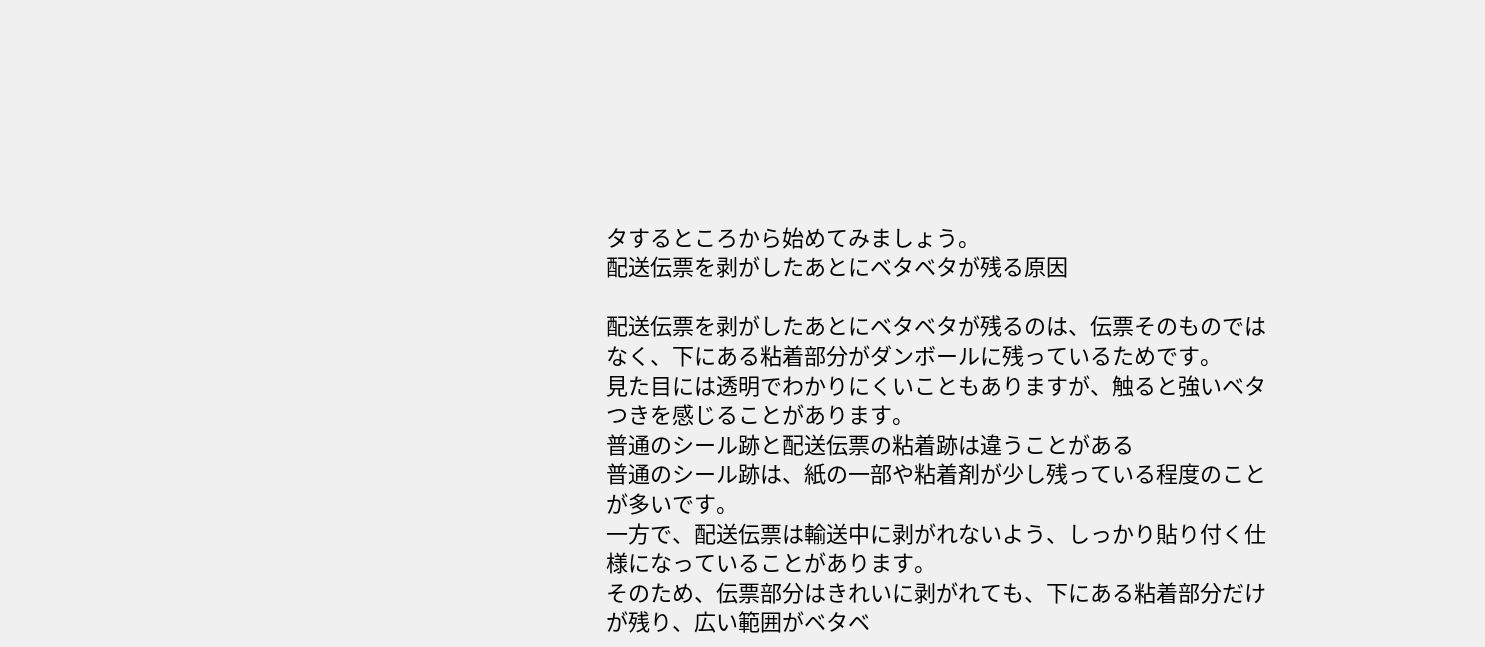タするところから始めてみましょう。
配送伝票を剥がしたあとにベタベタが残る原因

配送伝票を剥がしたあとにベタベタが残るのは、伝票そのものではなく、下にある粘着部分がダンボールに残っているためです。
見た目には透明でわかりにくいこともありますが、触ると強いベタつきを感じることがあります。
普通のシール跡と配送伝票の粘着跡は違うことがある
普通のシール跡は、紙の一部や粘着剤が少し残っている程度のことが多いです。
一方で、配送伝票は輸送中に剥がれないよう、しっかり貼り付く仕様になっていることがあります。
そのため、伝票部分はきれいに剥がれても、下にある粘着部分だけが残り、広い範囲がベタベ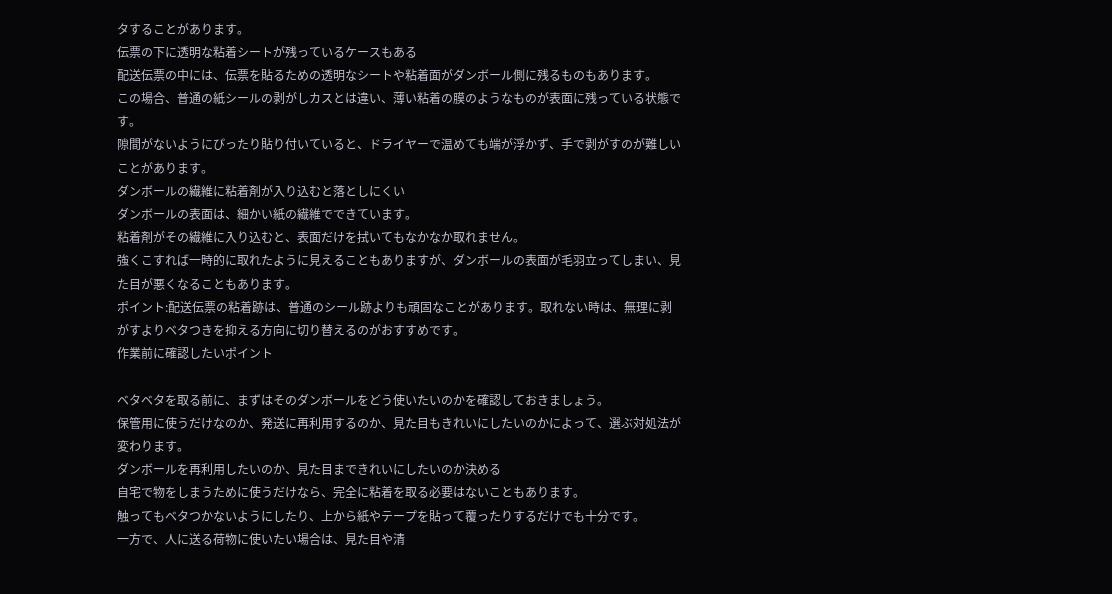タすることがあります。
伝票の下に透明な粘着シートが残っているケースもある
配送伝票の中には、伝票を貼るための透明なシートや粘着面がダンボール側に残るものもあります。
この場合、普通の紙シールの剥がしカスとは違い、薄い粘着の膜のようなものが表面に残っている状態です。
隙間がないようにぴったり貼り付いていると、ドライヤーで温めても端が浮かず、手で剥がすのが難しいことがあります。
ダンボールの繊維に粘着剤が入り込むと落としにくい
ダンボールの表面は、細かい紙の繊維でできています。
粘着剤がその繊維に入り込むと、表面だけを拭いてもなかなか取れません。
強くこすれば一時的に取れたように見えることもありますが、ダンボールの表面が毛羽立ってしまい、見た目が悪くなることもあります。
ポイント:配送伝票の粘着跡は、普通のシール跡よりも頑固なことがあります。取れない時は、無理に剥がすよりベタつきを抑える方向に切り替えるのがおすすめです。
作業前に確認したいポイント

ベタベタを取る前に、まずはそのダンボールをどう使いたいのかを確認しておきましょう。
保管用に使うだけなのか、発送に再利用するのか、見た目もきれいにしたいのかによって、選ぶ対処法が変わります。
ダンボールを再利用したいのか、見た目まできれいにしたいのか決める
自宅で物をしまうために使うだけなら、完全に粘着を取る必要はないこともあります。
触ってもベタつかないようにしたり、上から紙やテープを貼って覆ったりするだけでも十分です。
一方で、人に送る荷物に使いたい場合は、見た目や清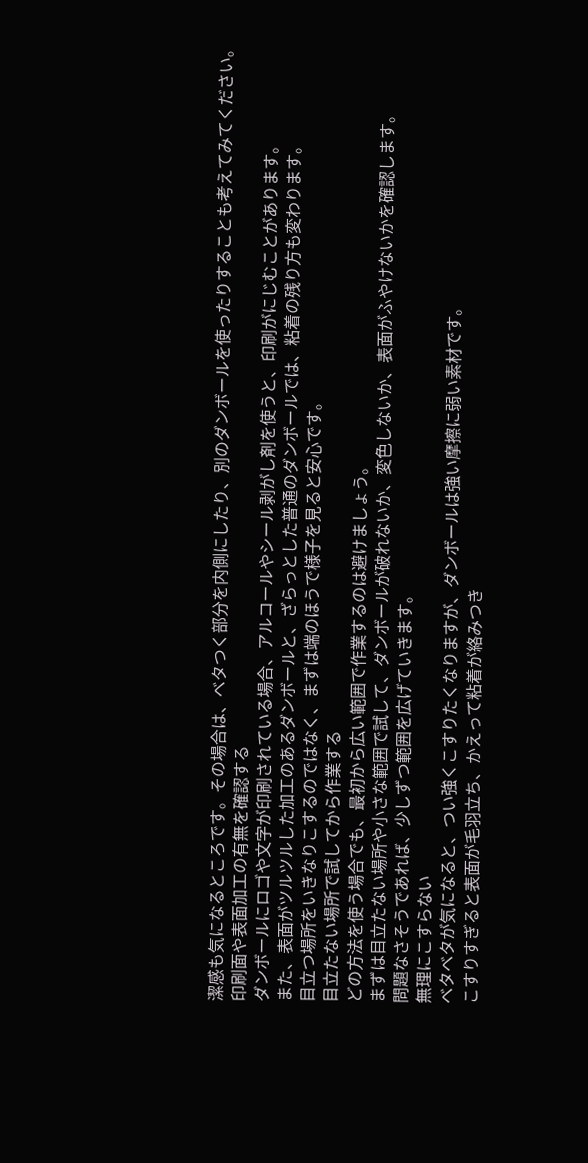潔感も気になるところです。その場合は、ベタつく部分を内側にしたり、別のダンボールを使ったりすることも考えてみてください。
印刷面や表面加工の有無を確認する
ダンボールにロゴや文字が印刷されている場合、アルコールやシール剥がし剤を使うと、印刷がにじむことがあります。
また、表面がツルツルした加工のあるダンボールと、ざらっとした普通のダンボールでは、粘着の残り方も変わります。
目立つ場所をいきなりこするのではなく、まずは端のほうで様子を見ると安心です。
目立たない場所で試してから作業する
どの方法を使う場合でも、最初から広い範囲で作業するのは避けましょう。
まずは目立たない場所や小さな範囲で試して、ダンボールが破れないか、変色しないか、表面がふやけないかを確認します。
問題なさそうであれば、少しずつ範囲を広げていきます。
無理にこすらない
ベタベタが気になると、つい強くこすりたくなりますが、ダンボールは強い摩擦に弱い素材です。
こすりすぎると表面が毛羽立ち、かえって粘着が絡みつき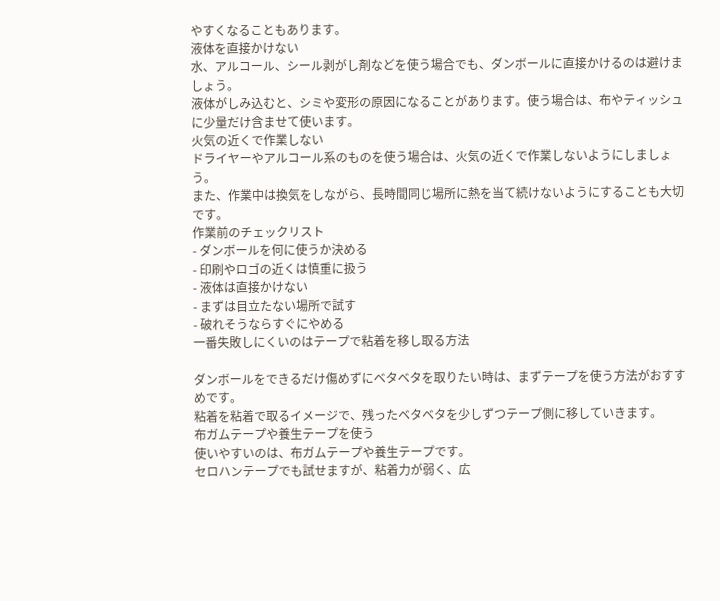やすくなることもあります。
液体を直接かけない
水、アルコール、シール剥がし剤などを使う場合でも、ダンボールに直接かけるのは避けましょう。
液体がしみ込むと、シミや変形の原因になることがあります。使う場合は、布やティッシュに少量だけ含ませて使います。
火気の近くで作業しない
ドライヤーやアルコール系のものを使う場合は、火気の近くで作業しないようにしましょう。
また、作業中は換気をしながら、長時間同じ場所に熱を当て続けないようにすることも大切です。
作業前のチェックリスト
- ダンボールを何に使うか決める
- 印刷やロゴの近くは慎重に扱う
- 液体は直接かけない
- まずは目立たない場所で試す
- 破れそうならすぐにやめる
一番失敗しにくいのはテープで粘着を移し取る方法

ダンボールをできるだけ傷めずにベタベタを取りたい時は、まずテープを使う方法がおすすめです。
粘着を粘着で取るイメージで、残ったベタベタを少しずつテープ側に移していきます。
布ガムテープや養生テープを使う
使いやすいのは、布ガムテープや養生テープです。
セロハンテープでも試せますが、粘着力が弱く、広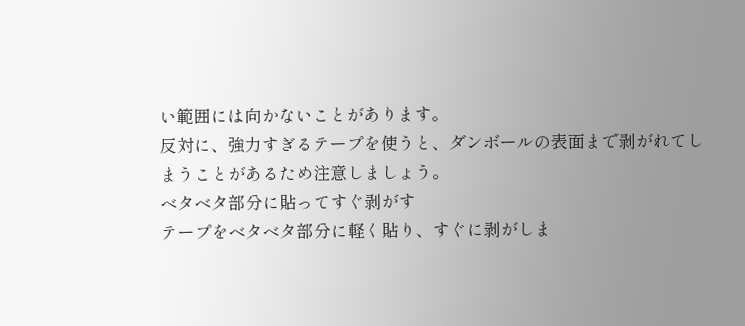い範囲には向かないことがあります。
反対に、強力すぎるテープを使うと、ダンボールの表面まで剥がれてしまうことがあるため注意しましょう。
ベタベタ部分に貼ってすぐ剥がす
テープをベタベタ部分に軽く貼り、すぐに剥がしま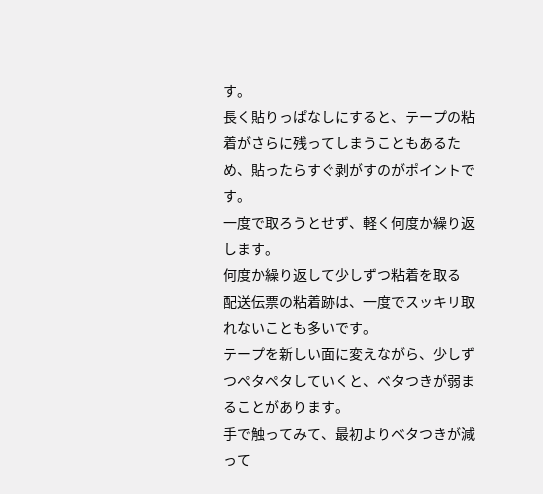す。
長く貼りっぱなしにすると、テープの粘着がさらに残ってしまうこともあるため、貼ったらすぐ剥がすのがポイントです。
一度で取ろうとせず、軽く何度か繰り返します。
何度か繰り返して少しずつ粘着を取る
配送伝票の粘着跡は、一度でスッキリ取れないことも多いです。
テープを新しい面に変えながら、少しずつペタペタしていくと、ベタつきが弱まることがあります。
手で触ってみて、最初よりベタつきが減って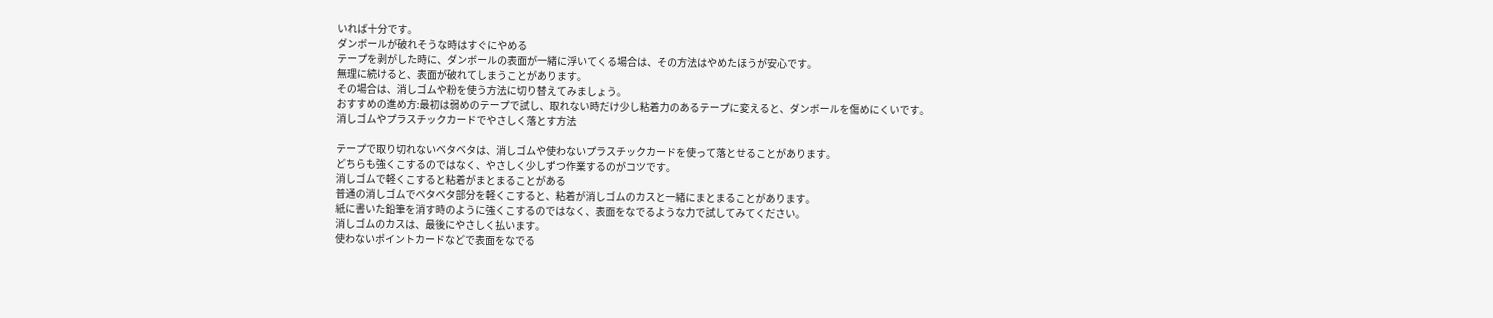いれば十分です。
ダンボールが破れそうな時はすぐにやめる
テープを剥がした時に、ダンボールの表面が一緒に浮いてくる場合は、その方法はやめたほうが安心です。
無理に続けると、表面が破れてしまうことがあります。
その場合は、消しゴムや粉を使う方法に切り替えてみましょう。
おすすめの進め方:最初は弱めのテープで試し、取れない時だけ少し粘着力のあるテープに変えると、ダンボールを傷めにくいです。
消しゴムやプラスチックカードでやさしく落とす方法

テープで取り切れないベタベタは、消しゴムや使わないプラスチックカードを使って落とせることがあります。
どちらも強くこするのではなく、やさしく少しずつ作業するのがコツです。
消しゴムで軽くこすると粘着がまとまることがある
普通の消しゴムでベタベタ部分を軽くこすると、粘着が消しゴムのカスと一緒にまとまることがあります。
紙に書いた鉛筆を消す時のように強くこするのではなく、表面をなでるような力で試してみてください。
消しゴムのカスは、最後にやさしく払います。
使わないポイントカードなどで表面をなでる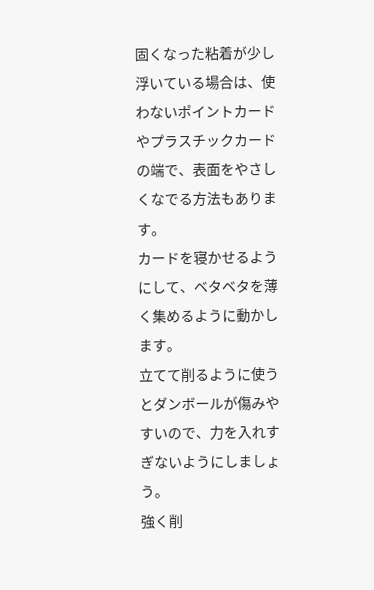固くなった粘着が少し浮いている場合は、使わないポイントカードやプラスチックカードの端で、表面をやさしくなでる方法もあります。
カードを寝かせるようにして、ベタベタを薄く集めるように動かします。
立てて削るように使うとダンボールが傷みやすいので、力を入れすぎないようにしましょう。
強く削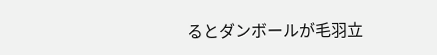るとダンボールが毛羽立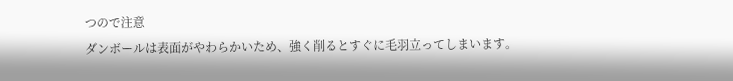つので注意
ダンボールは表面がやわらかいため、強く削るとすぐに毛羽立ってしまいます。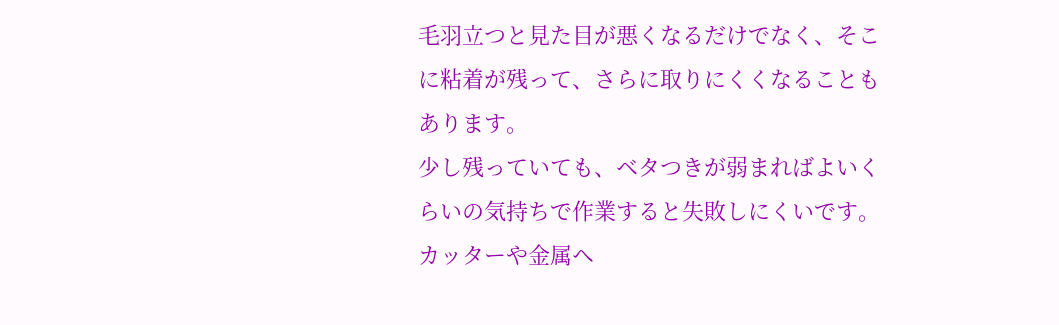毛羽立つと見た目が悪くなるだけでなく、そこに粘着が残って、さらに取りにくくなることもあります。
少し残っていても、ベタつきが弱まればよいくらいの気持ちで作業すると失敗しにくいです。
カッターや金属ヘ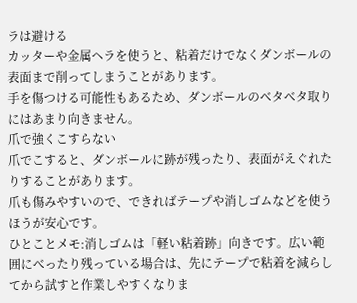ラは避ける
カッターや金属ヘラを使うと、粘着だけでなくダンボールの表面まで削ってしまうことがあります。
手を傷つける可能性もあるため、ダンボールのベタベタ取りにはあまり向きません。
爪で強くこすらない
爪でこすると、ダンボールに跡が残ったり、表面がえぐれたりすることがあります。
爪も傷みやすいので、できればテープや消しゴムなどを使うほうが安心です。
ひとことメモ:消しゴムは「軽い粘着跡」向きです。広い範囲にべったり残っている場合は、先にテープで粘着を減らしてから試すと作業しやすくなりま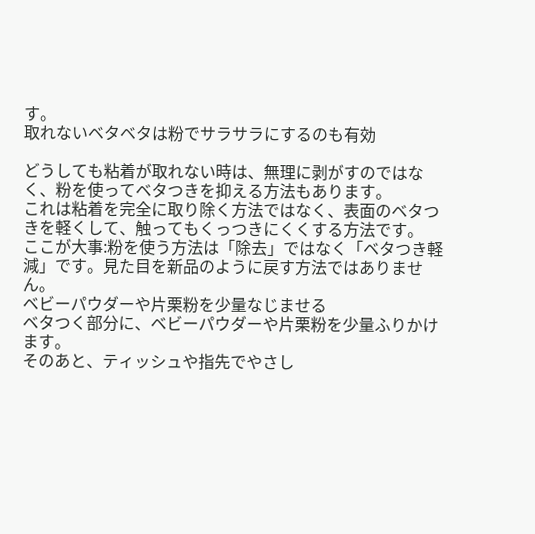す。
取れないベタベタは粉でサラサラにするのも有効

どうしても粘着が取れない時は、無理に剥がすのではなく、粉を使ってベタつきを抑える方法もあります。
これは粘着を完全に取り除く方法ではなく、表面のベタつきを軽くして、触ってもくっつきにくくする方法です。
ここが大事:粉を使う方法は「除去」ではなく「ベタつき軽減」です。見た目を新品のように戻す方法ではありません。
ベビーパウダーや片栗粉を少量なじませる
ベタつく部分に、ベビーパウダーや片栗粉を少量ふりかけます。
そのあと、ティッシュや指先でやさし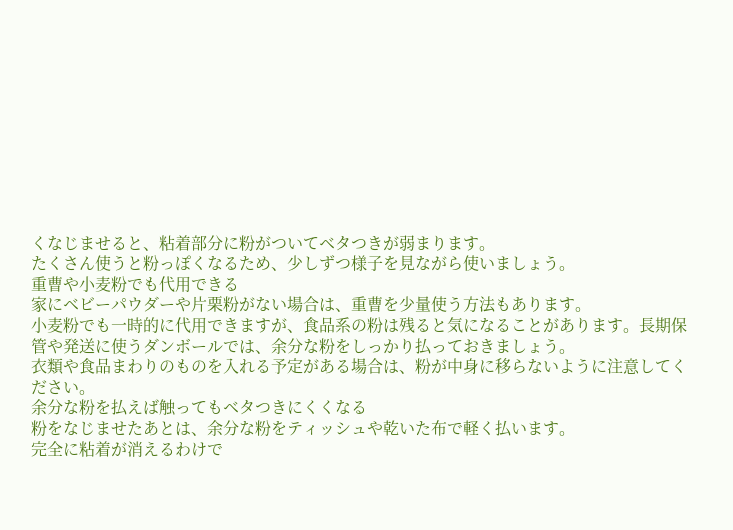くなじませると、粘着部分に粉がついてベタつきが弱まります。
たくさん使うと粉っぽくなるため、少しずつ様子を見ながら使いましょう。
重曹や小麦粉でも代用できる
家にベビーパウダーや片栗粉がない場合は、重曹を少量使う方法もあります。
小麦粉でも一時的に代用できますが、食品系の粉は残ると気になることがあります。長期保管や発送に使うダンボールでは、余分な粉をしっかり払っておきましょう。
衣類や食品まわりのものを入れる予定がある場合は、粉が中身に移らないように注意してください。
余分な粉を払えば触ってもベタつきにくくなる
粉をなじませたあとは、余分な粉をティッシュや乾いた布で軽く払います。
完全に粘着が消えるわけで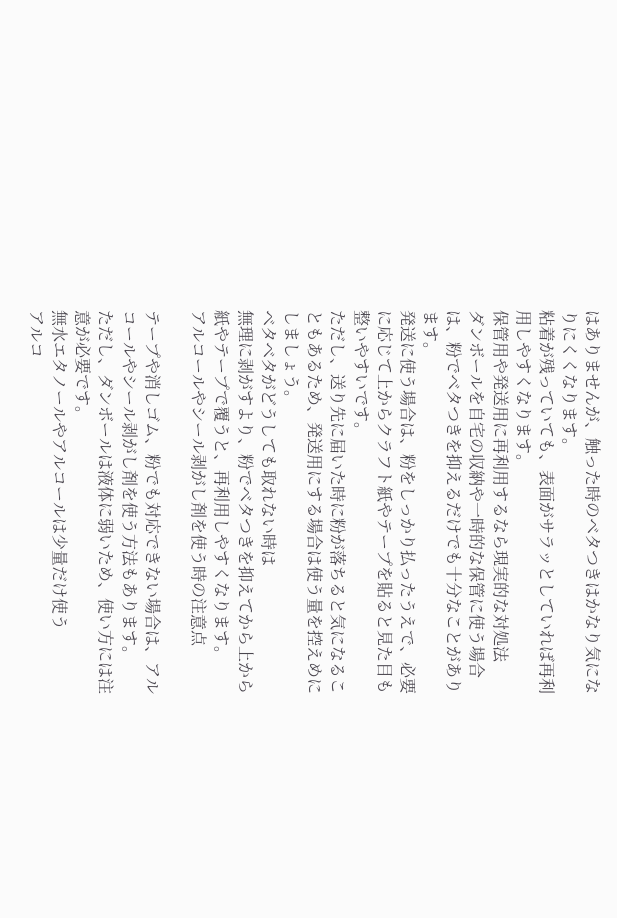はありませんが、触った時のベタつきはかなり気になりにくくなります。
粘着が残っていても、表面がサラッとしていれば再利用しやすくなります。
保管用や発送用に再利用するなら現実的な対処法
ダンボールを自宅の収納や一時的な保管に使う場合は、粉でベタつきを抑えるだけでも十分なことがあります。
発送に使う場合は、粉をしっかり払ったうえで、必要に応じて上からクラフト紙やテープを貼ると見た目も整いやすいです。
ただし、送り先に届いた時に粉が落ちると気になることもあるため、発送用にする場合は使う量を控えめにしましょう。
ベタベタがどうしても取れない時は
無理に剥がすより、粉でベタつきを抑えてから上から紙やテープで覆うと、再利用しやすくなります。
アルコールやシール剥がし剤を使う時の注意点

テープや消しゴム、粉でも対応できない場合は、アルコールやシール剥がし剤を使う方法もあります。
ただし、ダンボールは液体に弱いため、使い方には注意が必要です。
無水エタノールやアルコールは少量だけ使う
アルコ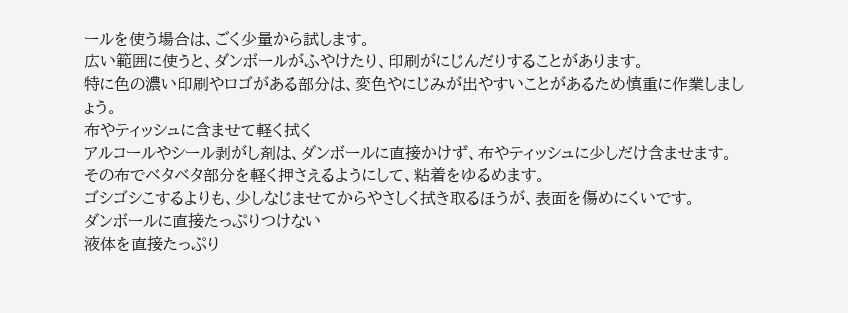ールを使う場合は、ごく少量から試します。
広い範囲に使うと、ダンボールがふやけたり、印刷がにじんだりすることがあります。
特に色の濃い印刷やロゴがある部分は、変色やにじみが出やすいことがあるため慎重に作業しましょう。
布やティッシュに含ませて軽く拭く
アルコールやシール剥がし剤は、ダンボールに直接かけず、布やティッシュに少しだけ含ませます。
その布でベタベタ部分を軽く押さえるようにして、粘着をゆるめます。
ゴシゴシこするよりも、少しなじませてからやさしく拭き取るほうが、表面を傷めにくいです。
ダンボールに直接たっぷりつけない
液体を直接たっぷり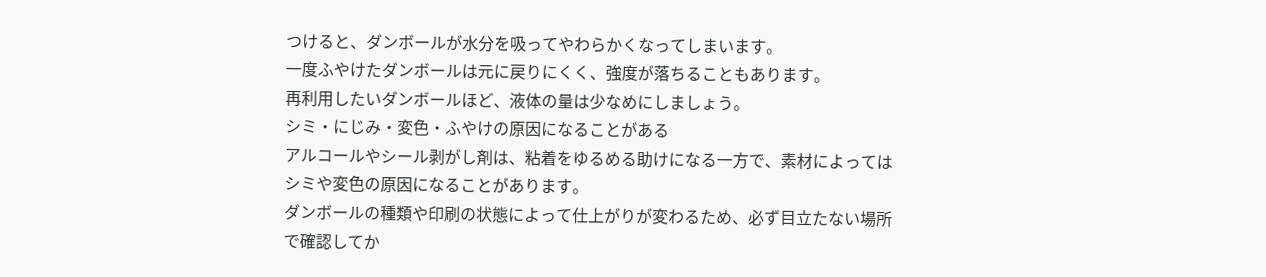つけると、ダンボールが水分を吸ってやわらかくなってしまいます。
一度ふやけたダンボールは元に戻りにくく、強度が落ちることもあります。
再利用したいダンボールほど、液体の量は少なめにしましょう。
シミ・にじみ・変色・ふやけの原因になることがある
アルコールやシール剥がし剤は、粘着をゆるめる助けになる一方で、素材によってはシミや変色の原因になることがあります。
ダンボールの種類や印刷の状態によって仕上がりが変わるため、必ず目立たない場所で確認してか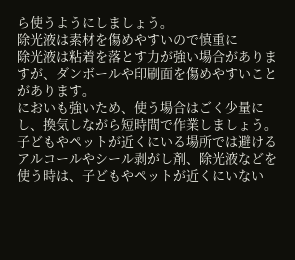ら使うようにしましょう。
除光液は素材を傷めやすいので慎重に
除光液は粘着を落とす力が強い場合がありますが、ダンボールや印刷面を傷めやすいことがあります。
においも強いため、使う場合はごく少量にし、換気しながら短時間で作業しましょう。
子どもやペットが近くにいる場所では避ける
アルコールやシール剥がし剤、除光液などを使う時は、子どもやペットが近くにいない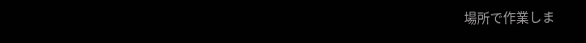場所で作業しま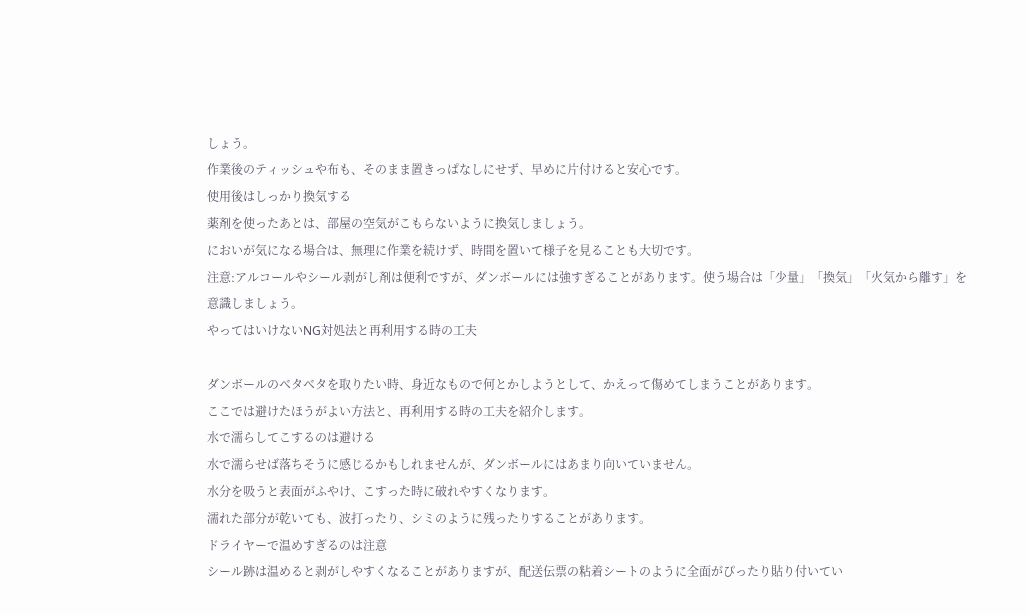しょう。
作業後のティッシュや布も、そのまま置きっぱなしにせず、早めに片付けると安心です。
使用後はしっかり換気する
薬剤を使ったあとは、部屋の空気がこもらないように換気しましょう。
においが気になる場合は、無理に作業を続けず、時間を置いて様子を見ることも大切です。
注意:アルコールやシール剥がし剤は便利ですが、ダンボールには強すぎることがあります。使う場合は「少量」「換気」「火気から離す」を意識しましょう。
やってはいけないNG対処法と再利用する時の工夫

ダンボールのベタベタを取りたい時、身近なもので何とかしようとして、かえって傷めてしまうことがあります。
ここでは避けたほうがよい方法と、再利用する時の工夫を紹介します。
水で濡らしてこするのは避ける
水で濡らせば落ちそうに感じるかもしれませんが、ダンボールにはあまり向いていません。
水分を吸うと表面がふやけ、こすった時に破れやすくなります。
濡れた部分が乾いても、波打ったり、シミのように残ったりすることがあります。
ドライヤーで温めすぎるのは注意
シール跡は温めると剥がしやすくなることがありますが、配送伝票の粘着シートのように全面がぴったり貼り付いてい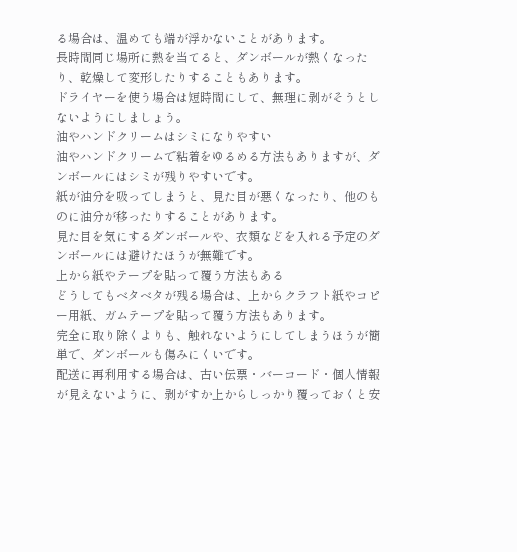る場合は、温めても端が浮かないことがあります。
長時間同じ場所に熱を当てると、ダンボールが熱くなったり、乾燥して変形したりすることもあります。
ドライヤーを使う場合は短時間にして、無理に剥がそうとしないようにしましょう。
油やハンドクリームはシミになりやすい
油やハンドクリームで粘着をゆるめる方法もありますが、ダンボールにはシミが残りやすいです。
紙が油分を吸ってしまうと、見た目が悪くなったり、他のものに油分が移ったりすることがあります。
見た目を気にするダンボールや、衣類などを入れる予定のダンボールには避けたほうが無難です。
上から紙やテープを貼って覆う方法もある
どうしてもベタベタが残る場合は、上からクラフト紙やコピー用紙、ガムテープを貼って覆う方法もあります。
完全に取り除くよりも、触れないようにしてしまうほうが簡単で、ダンボールも傷みにくいです。
配送に再利用する場合は、古い伝票・バーコード・個人情報が見えないように、剥がすか上からしっかり覆っておくと安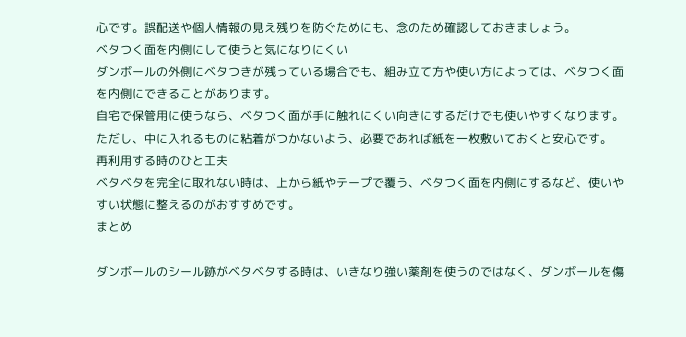心です。誤配送や個人情報の見え残りを防ぐためにも、念のため確認しておきましょう。
ベタつく面を内側にして使うと気になりにくい
ダンボールの外側にベタつきが残っている場合でも、組み立て方や使い方によっては、ベタつく面を内側にできることがあります。
自宅で保管用に使うなら、ベタつく面が手に触れにくい向きにするだけでも使いやすくなります。
ただし、中に入れるものに粘着がつかないよう、必要であれば紙を一枚敷いておくと安心です。
再利用する時のひと工夫
ベタベタを完全に取れない時は、上から紙やテープで覆う、ベタつく面を内側にするなど、使いやすい状態に整えるのがおすすめです。
まとめ

ダンボールのシール跡がベタベタする時は、いきなり強い薬剤を使うのではなく、ダンボールを傷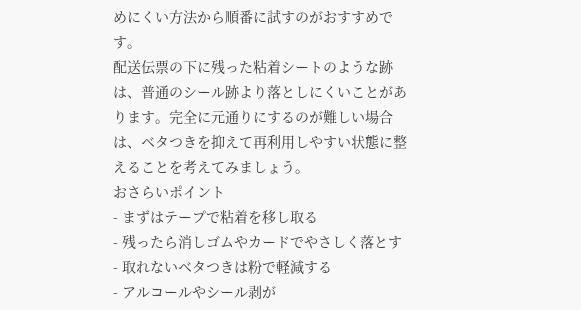めにくい方法から順番に試すのがおすすめです。
配送伝票の下に残った粘着シートのような跡は、普通のシール跡より落としにくいことがあります。完全に元通りにするのが難しい場合は、ベタつきを抑えて再利用しやすい状態に整えることを考えてみましょう。
おさらいポイント
- まずはテープで粘着を移し取る
- 残ったら消しゴムやカードでやさしく落とす
- 取れないベタつきは粉で軽減する
- アルコールやシール剥が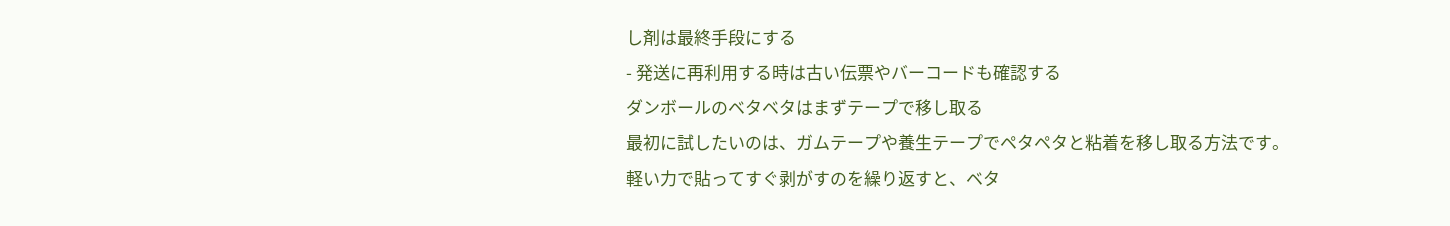し剤は最終手段にする
- 発送に再利用する時は古い伝票やバーコードも確認する
ダンボールのベタベタはまずテープで移し取る
最初に試したいのは、ガムテープや養生テープでペタペタと粘着を移し取る方法です。
軽い力で貼ってすぐ剥がすのを繰り返すと、ベタ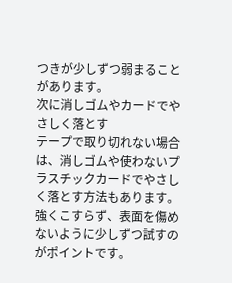つきが少しずつ弱まることがあります。
次に消しゴムやカードでやさしく落とす
テープで取り切れない場合は、消しゴムや使わないプラスチックカードでやさしく落とす方法もあります。
強くこすらず、表面を傷めないように少しずつ試すのがポイントです。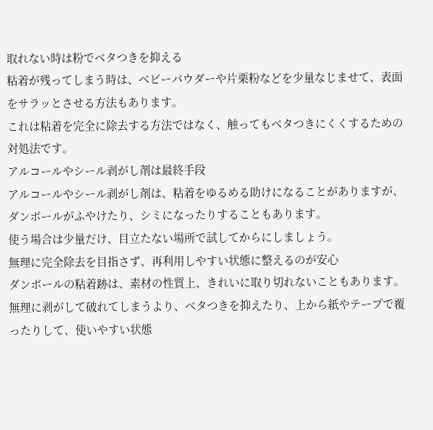取れない時は粉でベタつきを抑える
粘着が残ってしまう時は、ベビーパウダーや片栗粉などを少量なじませて、表面をサラッとさせる方法もあります。
これは粘着を完全に除去する方法ではなく、触ってもベタつきにくくするための対処法です。
アルコールやシール剥がし剤は最終手段
アルコールやシール剥がし剤は、粘着をゆるめる助けになることがありますが、ダンボールがふやけたり、シミになったりすることもあります。
使う場合は少量だけ、目立たない場所で試してからにしましょう。
無理に完全除去を目指さず、再利用しやすい状態に整えるのが安心
ダンボールの粘着跡は、素材の性質上、きれいに取り切れないこともあります。
無理に剥がして破れてしまうより、ベタつきを抑えたり、上から紙やテープで覆ったりして、使いやすい状態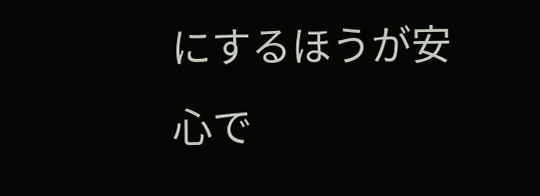にするほうが安心で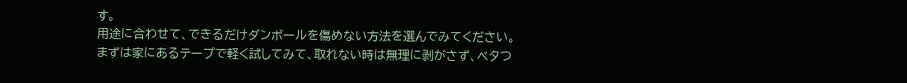す。
用途に合わせて、できるだけダンボールを傷めない方法を選んでみてください。
まずは家にあるテープで軽く試してみて、取れない時は無理に剥がさず、ベタつ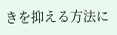きを抑える方法に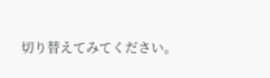切り替えてみてください。